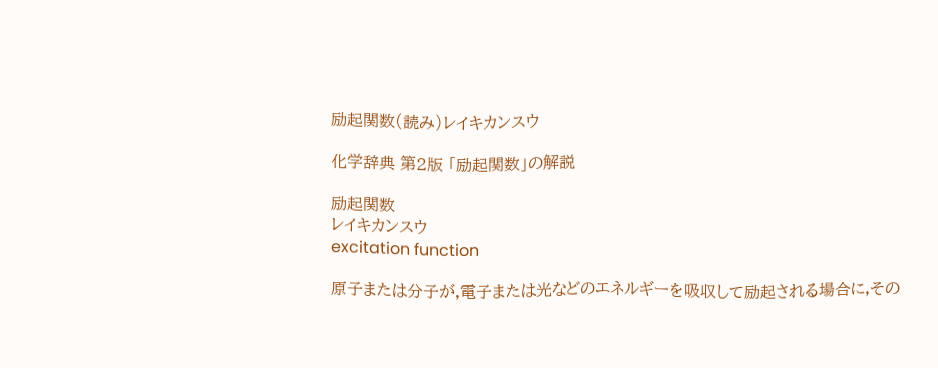励起関数(読み)レイキカンスウ

化学辞典 第2版 「励起関数」の解説

励起関数
レイキカンスウ
excitation function

原子または分子が,電子または光などのエネルギーを吸収して励起される場合に,その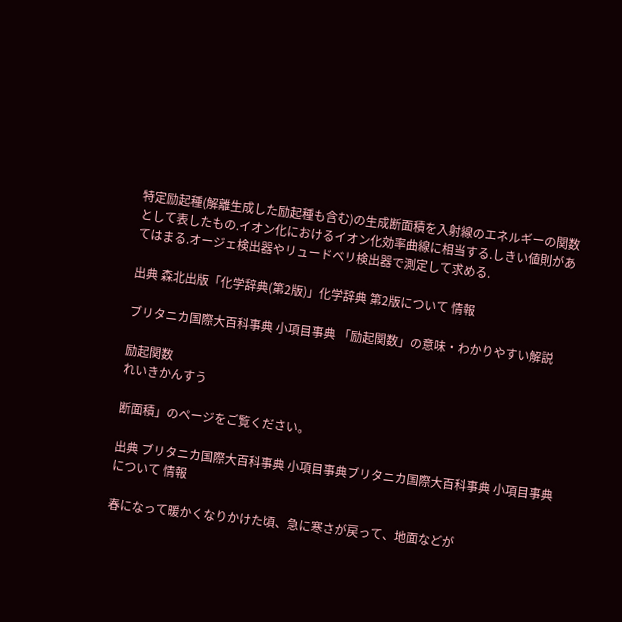特定励起種(解離生成した励起種も含む)の生成断面積を入射線のエネルギーの関数として表したもの.イオン化におけるイオン化効率曲線に相当する.しきい値則があてはまる.オージェ検出器やリュードベリ検出器で測定して求める.

出典 森北出版「化学辞典(第2版)」化学辞典 第2版について 情報

ブリタニカ国際大百科事典 小項目事典 「励起関数」の意味・わかりやすい解説

励起関数
れいきかんすう

断面積」のページをご覧ください。

出典 ブリタニカ国際大百科事典 小項目事典ブリタニカ国際大百科事典 小項目事典について 情報

春になって暖かくなりかけた頃、急に寒さが戻って、地面などが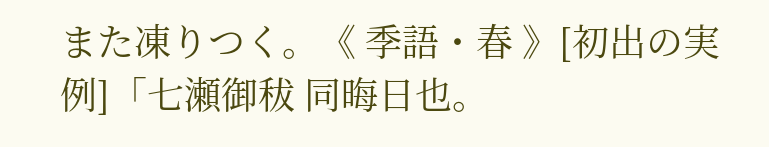また凍りつく。《 季語・春 》[初出の実例]「七瀬御秡 同晦日也。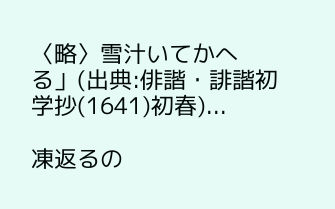〈略〉雪汁いてかへる」(出典:俳諧・誹諧初学抄(1641)初春)...

凍返るの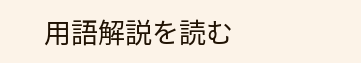用語解説を読む